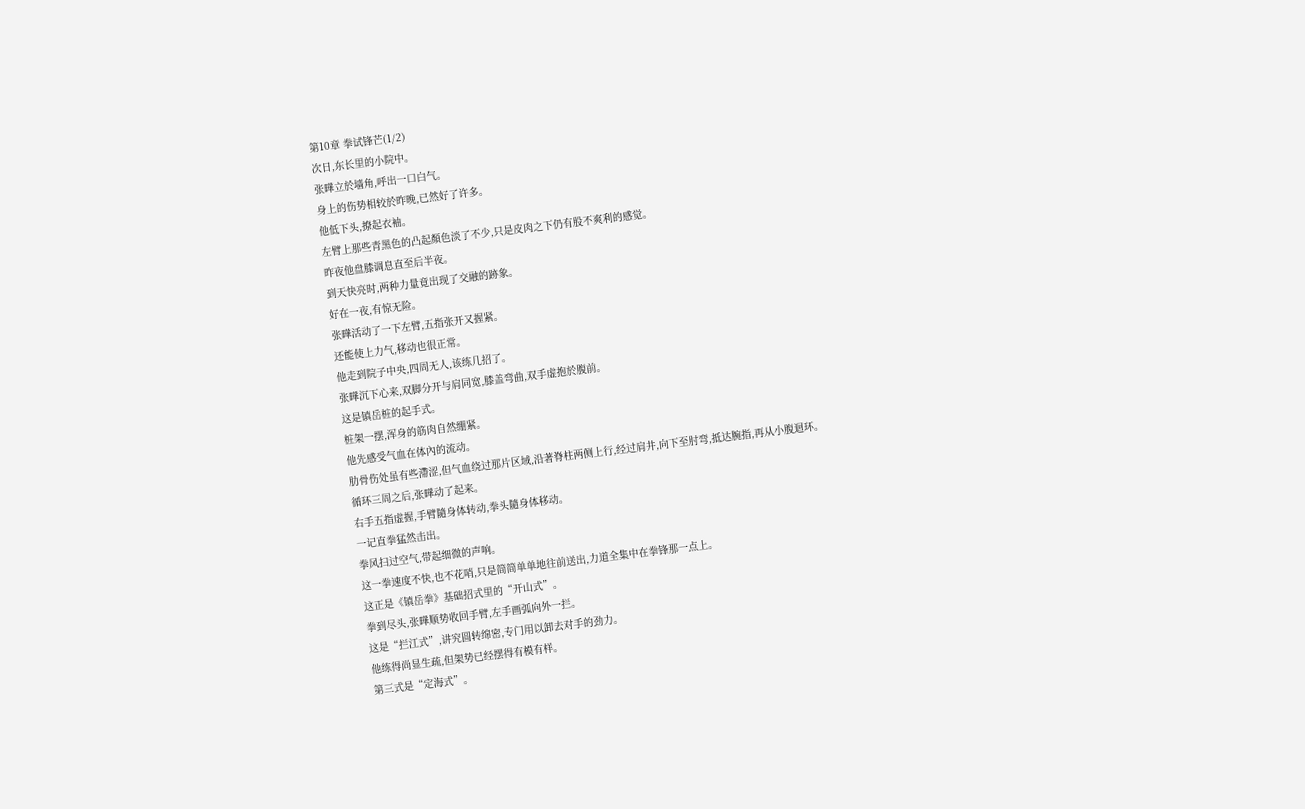第10章 拳试锋芒(1/2)
次日,东长里的小院中。
张曄立於墙角,呼出一口白气。
身上的伤势相较於昨晚,已然好了许多。
他低下头,撩起衣袖。
左臂上那些青黑色的凸起顏色淡了不少,只是皮肉之下仍有股不爽利的感觉。
昨夜他盘膝调息直至后半夜。
到天快亮时,两种力量竟出现了交融的跡象。
好在一夜,有惊无险。
张曄活动了一下左臂,五指张开又握紧。
还能使上力气,移动也很正常。
他走到院子中央,四周无人,该练几招了。
张曄沉下心来,双脚分开与肩同宽,膝盖弯曲,双手虚抱於腹前。
这是镇岳桩的起手式。
桩架一摆,浑身的筋肉自然绷紧。
他先感受气血在体內的流动。
肋骨伤处虽有些滯涩,但气血绕过那片区域,沿著脊柱两侧上行,经过肩井,向下至肘弯,抵达腕指,再从小腹迴环。
循环三周之后,张曄动了起来。
右手五指虚握,手臂隨身体转动,拳头隨身体移动。
一记直拳猛然击出。
拳风扫过空气,带起细微的声响。
这一拳速度不快,也不花哨,只是简简单单地往前送出,力道全集中在拳锋那一点上。
这正是《镇岳拳》基础招式里的“开山式”。
拳到尽头,张曄顺势收回手臂,左手画弧向外一拦。
这是“拦江式”,讲究圆转绵密,专门用以卸去对手的劲力。
他练得尚显生疏,但架势已经摆得有模有样。
第三式是“定海式”。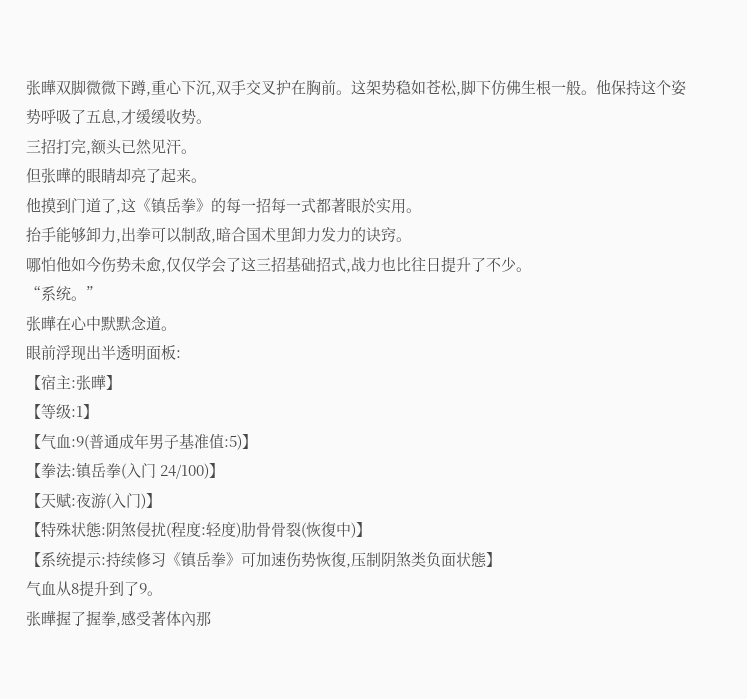张曄双脚微微下蹲,重心下沉,双手交叉护在胸前。这架势稳如苍松,脚下仿佛生根一般。他保持这个姿势呼吸了五息,才缓缓收势。
三招打完,额头已然见汗。
但张曄的眼睛却亮了起来。
他摸到门道了,这《镇岳拳》的每一招每一式都著眼於实用。
抬手能够卸力,出拳可以制敌,暗合国术里卸力发力的诀窍。
哪怕他如今伤势未愈,仅仅学会了这三招基础招式,战力也比往日提升了不少。
“系统。”
张曄在心中默默念道。
眼前浮现出半透明面板:
【宿主:张曄】
【等级:1】
【气血:9(普通成年男子基准值:5)】
【拳法:镇岳拳(入门 24/100)】
【天赋:夜游(入门)】
【特殊状態:阴煞侵扰(程度:轻度)肋骨骨裂(恢復中)】
【系统提示:持续修习《镇岳拳》可加速伤势恢復,压制阴煞类负面状態】
气血从8提升到了9。
张曄握了握拳,感受著体內那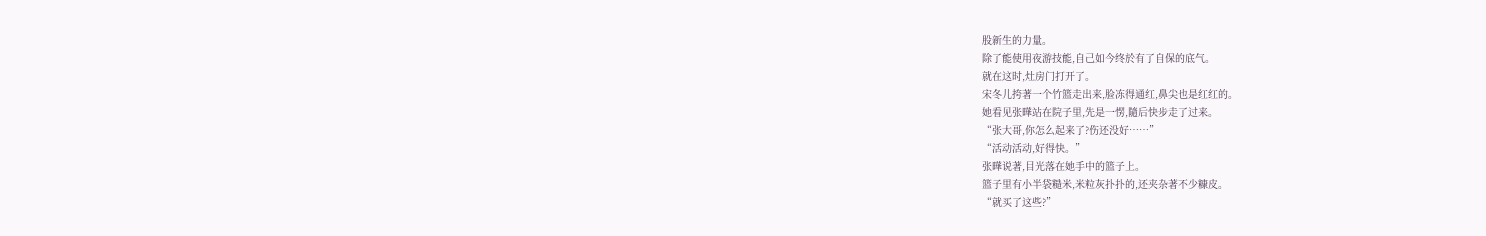股新生的力量。
除了能使用夜游技能,自己如今终於有了自保的底气。
就在这时,灶房门打开了。
宋冬儿挎著一个竹篮走出来,脸冻得通红,鼻尖也是红红的。
她看见张曄站在院子里,先是一愣,隨后快步走了过来。
“张大哥,你怎么起来了?伤还没好……”
“活动活动,好得快。”
张曄说著,目光落在她手中的篮子上。
篮子里有小半袋糙米,米粒灰扑扑的,还夹杂著不少糠皮。
“就买了这些?”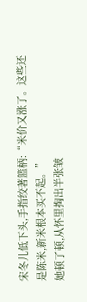宋冬儿低下头,手指绞著篮柄:“米价又涨了。这些还是陈米,新米根本买不起。”
她顿了顿,从怀里掏出半张皱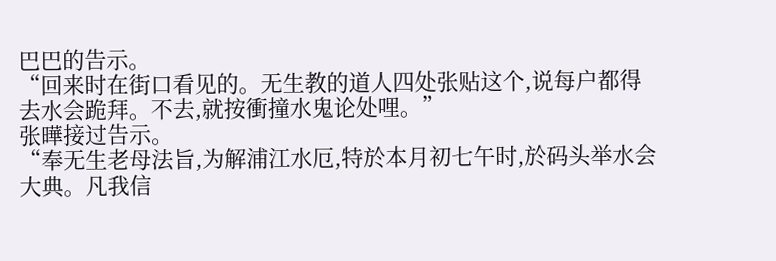巴巴的告示。
“回来时在街口看见的。无生教的道人四处张贴这个,说每户都得去水会跪拜。不去,就按衝撞水鬼论处哩。”
张曄接过告示。
“奉无生老母法旨,为解浦江水厄,特於本月初七午时,於码头举水会大典。凡我信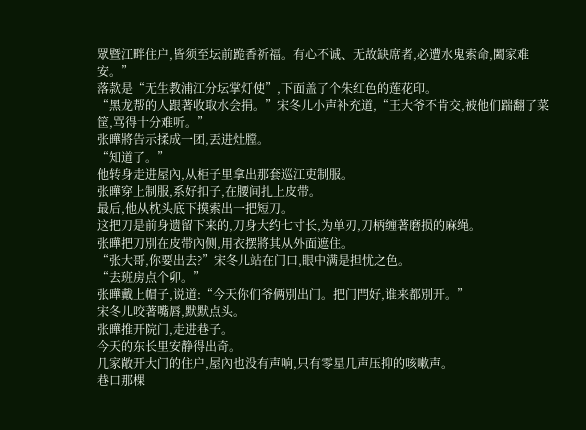眾暨江畔住户,皆须至坛前跪香祈福。有心不诚、无故缺席者,必遭水鬼索命,闔家难安。”
落款是“无生教浦江分坛掌灯使”,下面盖了个朱红色的莲花印。
“黑龙帮的人跟著收取水会捐。”宋冬儿小声补充道,“王大爷不肯交,被他们踹翻了菜筐,骂得十分难听。”
张曄將告示揉成一团,丟进灶膛。
“知道了。”
他转身走进屋內,从柜子里拿出那套巡江吏制服。
张曄穿上制服,系好扣子,在腰间扎上皮带。
最后,他从枕头底下摸索出一把短刀。
这把刀是前身遗留下来的,刀身大约七寸长,为单刃,刀柄缠著磨损的麻绳。
张曄把刀別在皮带內侧,用衣摆將其从外面遮住。
“张大哥,你要出去?”宋冬儿站在门口,眼中满是担忧之色。
“去班房点个卯。”
张曄戴上帽子,说道:“今天你们爷俩別出门。把门閂好,谁来都別开。”
宋冬儿咬著嘴唇,默默点头。
张曄推开院门,走进巷子。
今天的东长里安静得出奇。
几家敞开大门的住户,屋內也没有声响,只有零星几声压抑的咳嗽声。
巷口那棵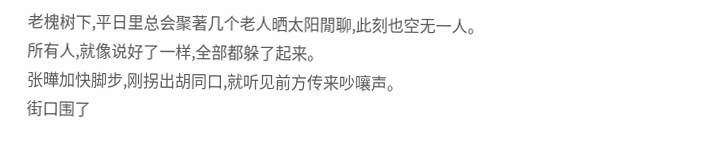老槐树下,平日里总会聚著几个老人晒太阳閒聊,此刻也空无一人。
所有人,就像说好了一样,全部都躲了起来。
张曄加快脚步,刚拐出胡同口,就听见前方传来吵嚷声。
街口围了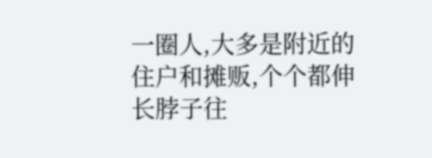一圈人,大多是附近的住户和摊贩,个个都伸长脖子往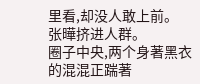里看,却没人敢上前。
张曄挤进人群。
圈子中央,两个身著黑衣的混混正踹著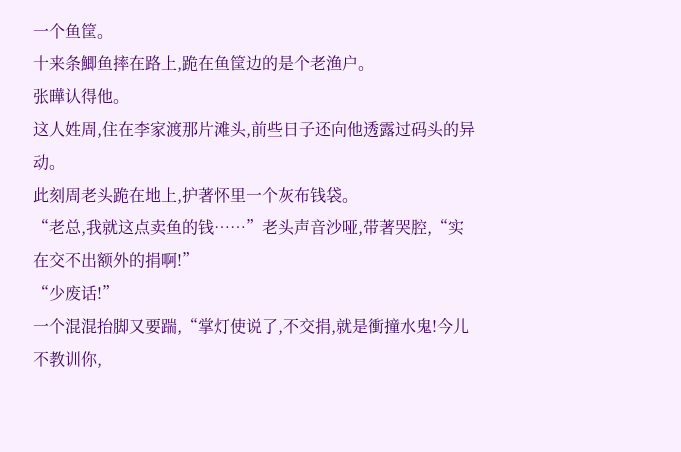一个鱼筐。
十来条鯽鱼摔在路上,跪在鱼筐边的是个老渔户。
张曄认得他。
这人姓周,住在李家渡那片滩头,前些日子还向他透露过码头的异动。
此刻周老头跪在地上,护著怀里一个灰布钱袋。
“老总,我就这点卖鱼的钱……”老头声音沙哑,带著哭腔,“实在交不出额外的捐啊!”
“少废话!”
一个混混抬脚又要踹,“掌灯使说了,不交捐,就是衝撞水鬼!今儿不教训你,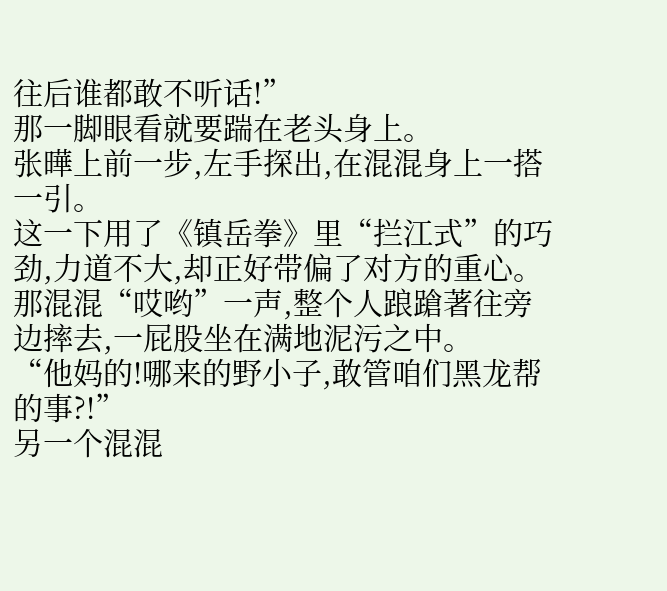往后谁都敢不听话!”
那一脚眼看就要踹在老头身上。
张曄上前一步,左手探出,在混混身上一搭一引。
这一下用了《镇岳拳》里“拦江式”的巧劲,力道不大,却正好带偏了对方的重心。
那混混“哎哟”一声,整个人踉蹌著往旁边摔去,一屁股坐在满地泥污之中。
“他妈的!哪来的野小子,敢管咱们黑龙帮的事?!”
另一个混混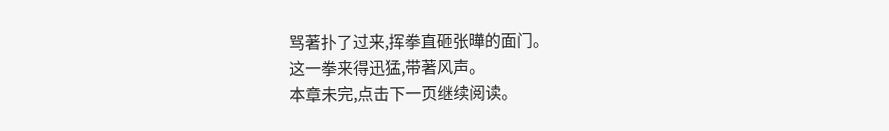骂著扑了过来,挥拳直砸张曄的面门。
这一拳来得迅猛,带著风声。
本章未完,点击下一页继续阅读。